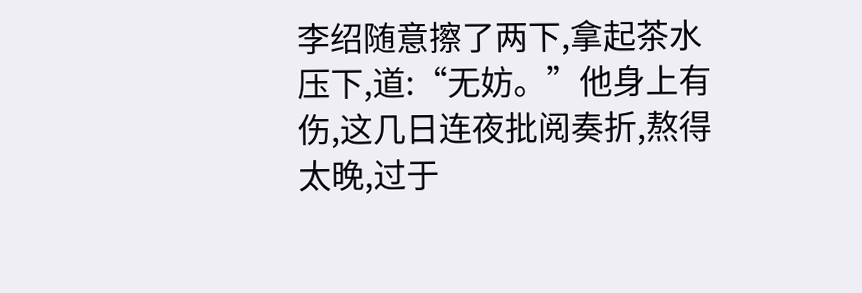李绍随意擦了两下,拿起茶水压下,道:“无妨。”他身上有伤,这几日连夜批阅奏折,熬得太晚,过于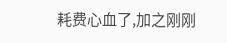耗费心血了,加之刚刚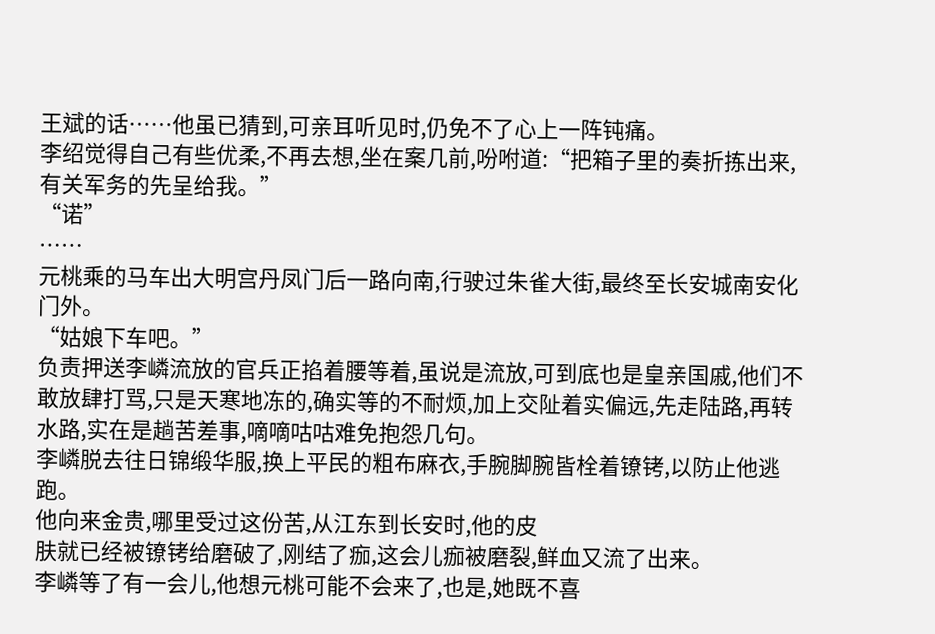王斌的话……他虽已猜到,可亲耳听见时,仍免不了心上一阵钝痛。
李绍觉得自己有些优柔,不再去想,坐在案几前,吩咐道:“把箱子里的奏折拣出来,有关军务的先呈给我。”
“诺”
……
元桃乘的马车出大明宫丹凤门后一路向南,行驶过朱雀大街,最终至长安城南安化门外。
“姑娘下车吧。”
负责押送李嶙流放的官兵正掐着腰等着,虽说是流放,可到底也是皇亲国戚,他们不敢放肆打骂,只是天寒地冻的,确实等的不耐烦,加上交阯着实偏远,先走陆路,再转水路,实在是趟苦差事,嘀嘀咕咕难免抱怨几句。
李嶙脱去往日锦缎华服,换上平民的粗布麻衣,手腕脚腕皆栓着镣铐,以防止他逃跑。
他向来金贵,哪里受过这份苦,从江东到长安时,他的皮
肤就已经被镣铐给磨破了,刚结了痂,这会儿痂被磨裂,鲜血又流了出来。
李嶙等了有一会儿,他想元桃可能不会来了,也是,她既不喜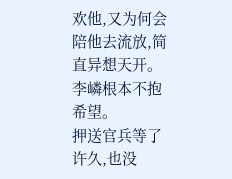欢他,又为何会陪他去流放,简直异想天开。
李嶙根本不抱希望。
押送官兵等了许久,也没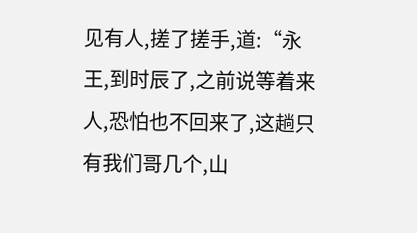见有人,搓了搓手,道:“永王,到时辰了,之前说等着来人,恐怕也不回来了,这趟只有我们哥几个,山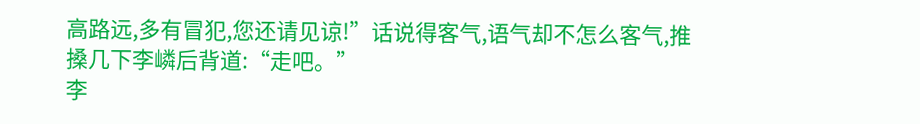高路远,多有冒犯,您还请见谅!”话说得客气,语气却不怎么客气,推搡几下李嶙后背道:“走吧。”
李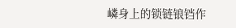嶙身上的锁链锒铛作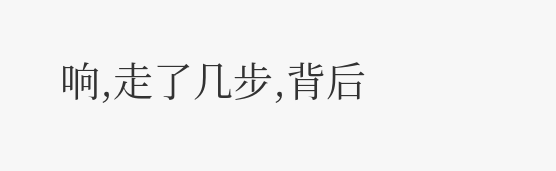响,走了几步,背后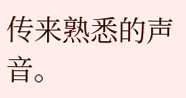传来熟悉的声音。